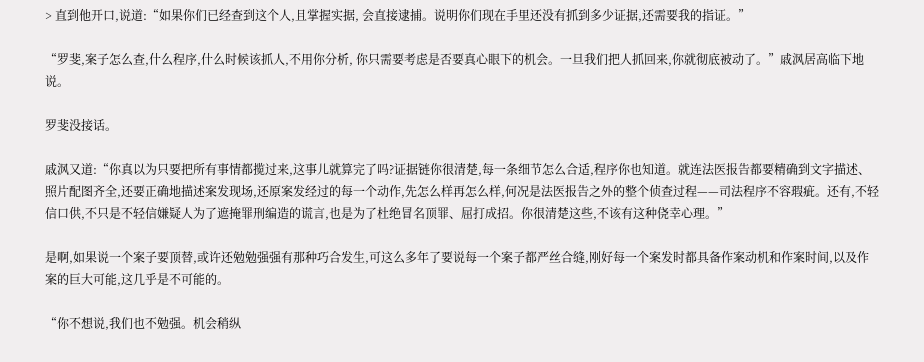> 直到他开口,说道:“如果你们已经查到这个人,且掌握实据, 会直接逮捕。说明你们现在手里还没有抓到多少证据,还需要我的指证。”

“罗斐,案子怎么查,什么程序,什么时候该抓人,不用你分析, 你只需要考虑是否要真心眼下的机会。一旦我们把人抓回来,你就彻底被动了。”戚沨居高临下地说。

罗斐没接话。

戚沨又道:“你真以为只要把所有事情都揽过来,这事儿就算完了吗?证据链你很清楚,每一条细节怎么合适,程序你也知道。就连法医报告都要精确到文字描述、照片配图齐全,还要正确地描述案发现场,还原案发经过的每一个动作,先怎么样再怎么样,何况是法医报告之外的整个侦查过程——司法程序不容瑕疵。还有,不轻信口供,不只是不轻信嫌疑人为了遮掩罪刑编造的谎言,也是为了杜绝冒名顶罪、屈打成招。你很清楚这些,不该有这种侥幸心理。”

是啊,如果说一个案子要顶替,或许还勉勉强强有那种巧合发生,可这么多年了要说每一个案子都严丝合缝,刚好每一个案发时都具备作案动机和作案时间,以及作案的巨大可能,这几乎是不可能的。

“你不想说,我们也不勉强。机会稍纵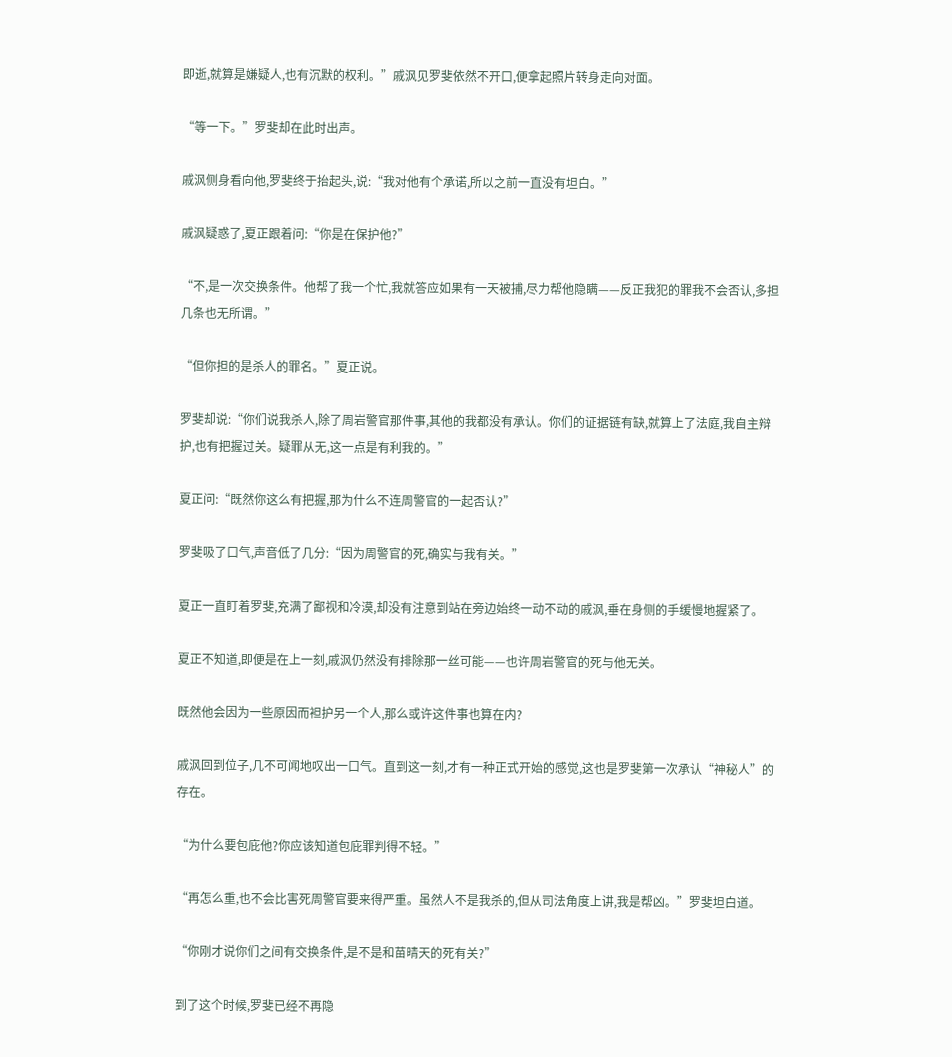即逝,就算是嫌疑人,也有沉默的权利。”戚沨见罗斐依然不开口,便拿起照片转身走向对面。

“等一下。”罗斐却在此时出声。

戚沨侧身看向他,罗斐终于抬起头,说:“我对他有个承诺,所以之前一直没有坦白。”

戚沨疑惑了,夏正跟着问:“你是在保护他?”

“不,是一次交换条件。他帮了我一个忙,我就答应如果有一天被捕,尽力帮他隐瞒——反正我犯的罪我不会否认,多担几条也无所谓。”

“但你担的是杀人的罪名。”夏正说。

罗斐却说:“你们说我杀人,除了周岩警官那件事,其他的我都没有承认。你们的证据链有缺,就算上了法庭,我自主辩护,也有把握过关。疑罪从无,这一点是有利我的。”

夏正问:“既然你这么有把握,那为什么不连周警官的一起否认?”

罗斐吸了口气,声音低了几分:“因为周警官的死,确实与我有关。”

夏正一直盯着罗斐,充满了鄙视和冷漠,却没有注意到站在旁边始终一动不动的戚沨,垂在身侧的手缓慢地握紧了。

夏正不知道,即便是在上一刻,戚沨仍然没有排除那一丝可能——也许周岩警官的死与他无关。

既然他会因为一些原因而袒护另一个人,那么或许这件事也算在内?

戚沨回到位子,几不可闻地叹出一口气。直到这一刻,才有一种正式开始的感觉,这也是罗斐第一次承认“神秘人”的存在。

“为什么要包庇他?你应该知道包庇罪判得不轻。”

“再怎么重,也不会比害死周警官要来得严重。虽然人不是我杀的,但从司法角度上讲,我是帮凶。”罗斐坦白道。

“你刚才说你们之间有交换条件,是不是和苗晴天的死有关?”

到了这个时候,罗斐已经不再隐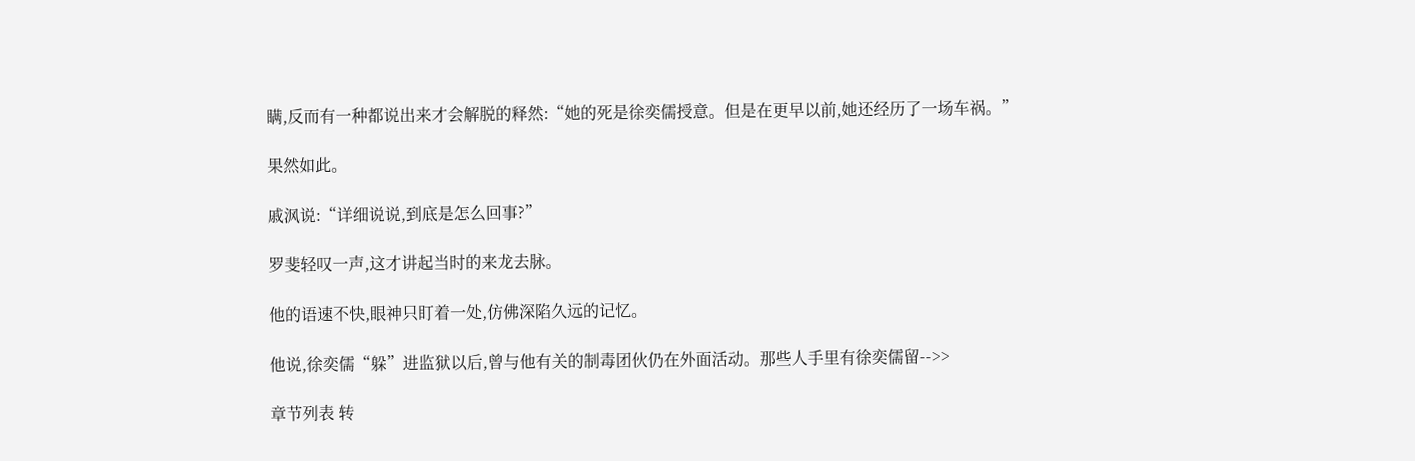瞒,反而有一种都说出来才会解脱的释然:“她的死是徐奕儒授意。但是在更早以前,她还经历了一场车祸。”

果然如此。

戚沨说:“详细说说,到底是怎么回事?”

罗斐轻叹一声,这才讲起当时的来龙去脉。

他的语速不快,眼神只盯着一处,仿佛深陷久远的记忆。

他说,徐奕儒“躲”进监狱以后,曾与他有关的制毒团伙仍在外面活动。那些人手里有徐奕儒留-->>

章节列表 转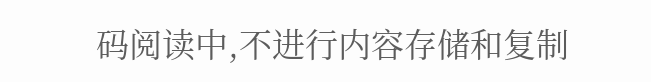码阅读中,不进行内容存储和复制